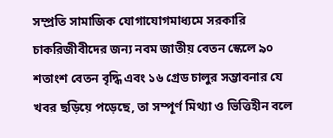সম্প্রতি সামাজিক যোগাযোগমাধ্যমে সরকারি চাকরিজীবীদের জন্য নবম জাতীয় বেতন স্কেলে ৯০ শতাংশ বেতন বৃদ্ধি এবং ১৬ গ্রেড চালুর সম্ভাবনার যে খবর ছড়িয়ে পড়েছে, তা সম্পূর্ণ মিথ্যা ও ভিত্তিহীন বলে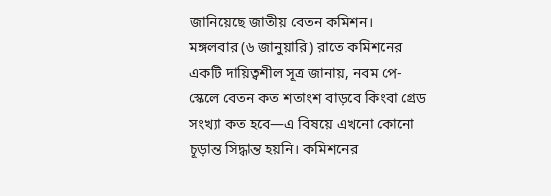জানিয়েছে জাতীয় বেতন কমিশন।
মঙ্গলবার (৬ জানুয়ারি) রাতে কমিশনের একটি দায়িত্বশীল সূত্র জানায়, নবম পে-স্কেলে বেতন কত শতাংশ বাড়বে কিংবা গ্রেড সংখ্যা কত হবে—এ বিষয়ে এখনো কোনো চূড়ান্ত সিদ্ধান্ত হয়নি। কমিশনের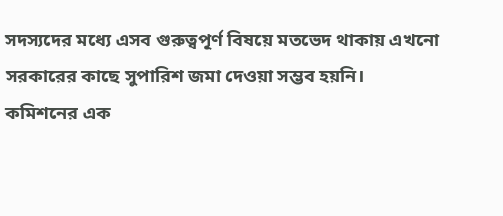সদস্যদের মধ্যে এসব গুরুত্বপূর্ণ বিষয়ে মতভেদ থাকায় এখনো সরকারের কাছে সুপারিশ জমা দেওয়া সম্ভব হয়নি।
কমিশনের এক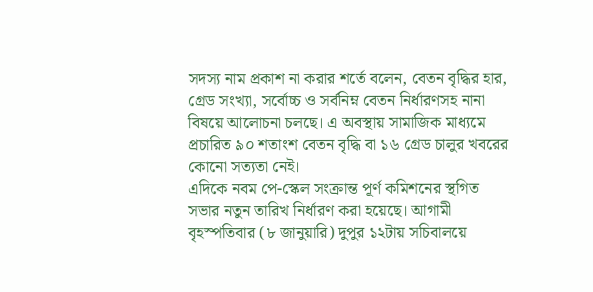সদস্য নাম প্রকাশ না করার শর্তে বলেন, বেতন বৃদ্ধির হার, গ্রেড সংখ্যা, সর্বোচ্চ ও সর্বনিম্ন বেতন নির্ধারণসহ নানা বিষয়ে আলোচনা চলছে। এ অবস্থায় সামাজিক মাধ্যমে প্রচারিত ৯০ শতাংশ বেতন বৃদ্ধি বা ১৬ গ্রেড চালুর খবরের কোনো সত্যতা নেই।
এদিকে নবম পে-স্কেল সংক্রান্ত পূর্ণ কমিশনের স্থগিত সভার নতুন তারিখ নির্ধারণ করা হয়েছে। আগামী বৃহস্পতিবার (৮ জানুয়ারি) দুপুর ১২টায় সচিবালয়ে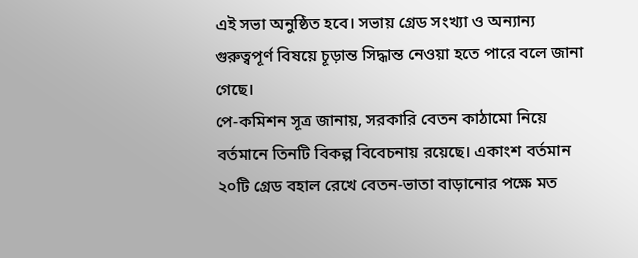এই সভা অনুষ্ঠিত হবে। সভায় গ্রেড সংখ্যা ও অন্যান্য গুরুত্বপূর্ণ বিষয়ে চূড়ান্ত সিদ্ধান্ত নেওয়া হতে পারে বলে জানা গেছে।
পে-কমিশন সূত্র জানায়, সরকারি বেতন কাঠামো নিয়ে বর্তমানে তিনটি বিকল্প বিবেচনায় রয়েছে। একাংশ বর্তমান ২০টি গ্রেড বহাল রেখে বেতন-ভাতা বাড়ানোর পক্ষে মত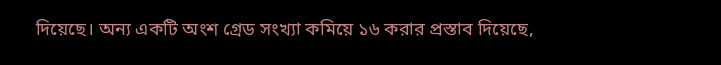দিয়েছে। অন্য একটি অংশ গ্রেড সংখ্যা কমিয়ে ১৬ করার প্রস্তাব দিয়েছে,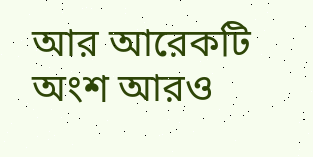আর আরেকটি অংশ আরও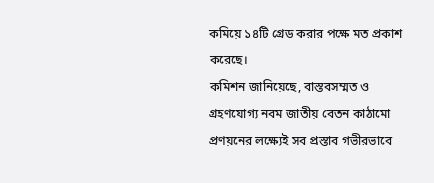কমিয়ে ১৪টি গ্রেড করার পক্ষে মত প্রকাশ করেছে।
কমিশন জানিয়েছে, বাস্তবসম্মত ও গ্রহণযোগ্য নবম জাতীয় বেতন কাঠামো প্রণয়নের লক্ষ্যেই সব প্রস্তাব গভীরভাবে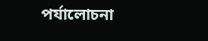পর্যালোচনা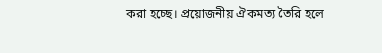করা হচ্ছে। প্রয়োজনীয় ঐকমত্য তৈরি হলে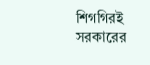শিগগিরই সরকারের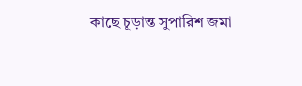কাছে চূড়ান্ত সুপারিশ জমা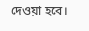দেওয়া হবে।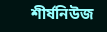শীর্ষনিউজ